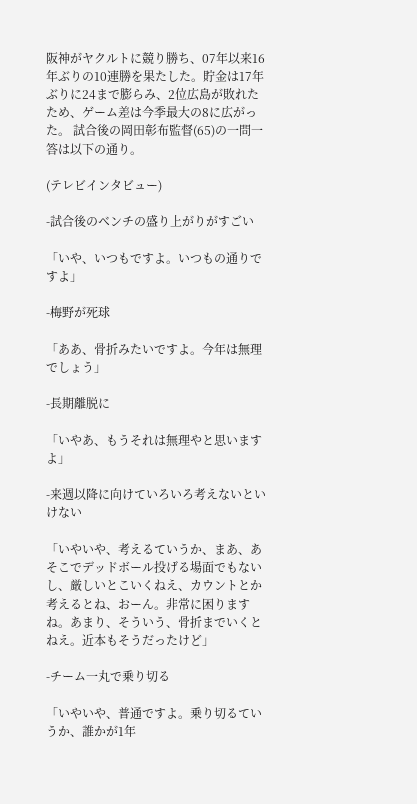阪神がヤクルトに競り勝ち、07年以来16年ぶりの10連勝を果たした。貯金は17年ぶりに24まで膨らみ、2位広島が敗れたため、ゲーム差は今季最大の8に広がった。 試合後の岡田彰布監督(65)の一問一答は以下の通り。

(テレビインタビュー)

-試合後のベンチの盛り上がりがすごい

「いや、いつもですよ。いつもの通りですよ」

-梅野が死球

「ああ、骨折みたいですよ。今年は無理でしょう」

-長期離脱に

「いやあ、もうそれは無理やと思いますよ」

-来週以降に向けていろいろ考えないといけない

「いやいや、考えるていうか、まあ、あそこでデッドボール投げる場面でもないし、厳しいとこいくねえ、カウントとか考えるとね、おーん。非常に困りますね。あまり、そういう、骨折までいくとねえ。近本もそうだったけど」

-チーム一丸で乗り切る

「いやいや、普通ですよ。乗り切るていうか、誰かが1年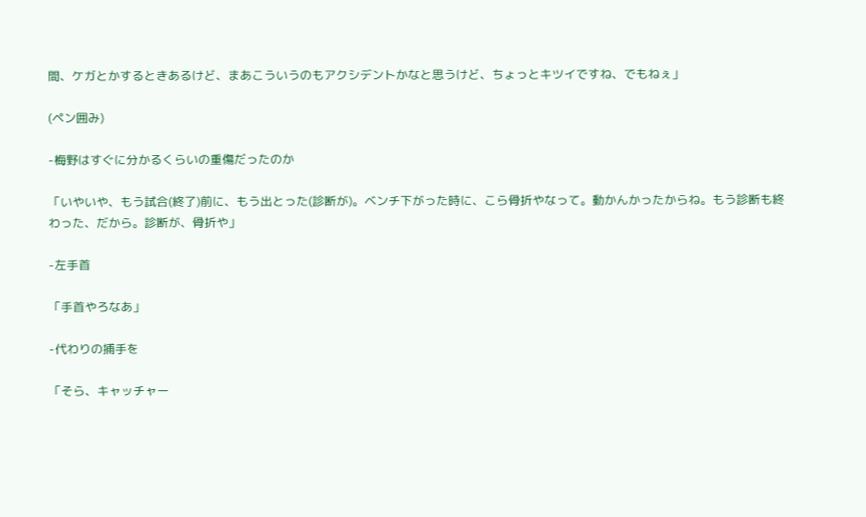間、ケガとかするときあるけど、まあこういうのもアクシデントかなと思うけど、ちょっとキツイですね、でもねぇ」

(ペン囲み)

-梅野はすぐに分かるくらいの重傷だったのか

「いやいや、もう試合(終了)前に、もう出とった(診断が)。ベンチ下がった時に、こら骨折やなって。動かんかったからね。もう診断も終わった、だから。診断が、骨折や」

-左手首

「手首やろなあ」

-代わりの捕手を

「そら、キャッチャー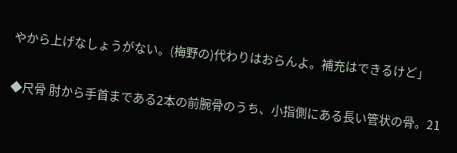やから上げなしょうがない。(梅野の)代わりはおらんよ。補充はできるけど」

◆尺骨 肘から手首まである2本の前腕骨のうち、小指側にある長い管状の骨。21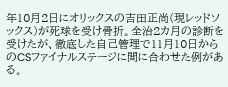年10月2日にオリックスの吉田正尚(現レッドソックス)が死球を受け骨折。全治2カ月の診断を受けたが、徹底した自己管理で11月10日からのCSファイナルステージに間に合わせた例がある。